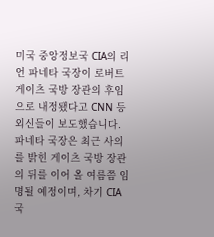미국 중앙정보국 CIA의 리언 파네타 국장이 로버트 게이츠 국방 장관의 후임으로 내정됐다고 CNN 등 외신들이 보도했습니다.
파네타 국장은 최근 사의를 밝힌 게이츠 국방 장관의 뒤를 이어 올 여름쯤 임명될 예정이며, 차기 CIA 국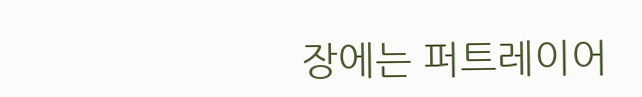장에는 퍼트레이어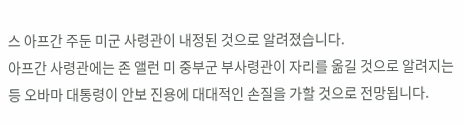스 아프간 주둔 미군 사령관이 내정된 것으로 알려졌습니다.
아프간 사령관에는 존 앨런 미 중부군 부사령관이 자리를 옮길 것으로 알려지는 등 오바마 대통령이 안보 진용에 대대적인 손질을 가할 것으로 전망됩니다.